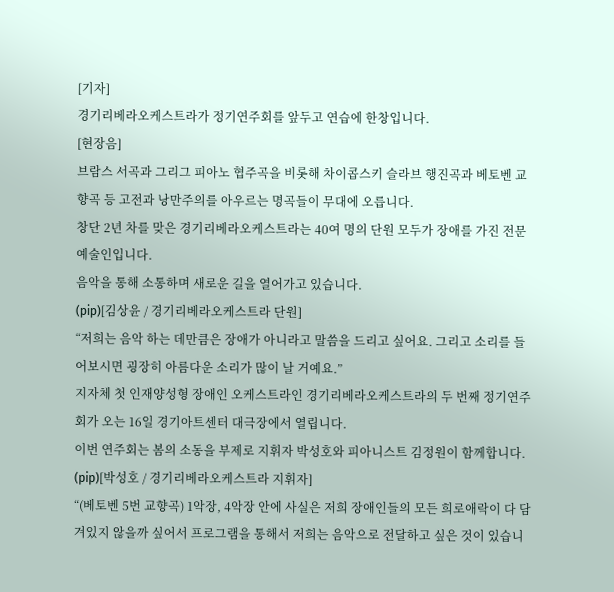[기자]
경기리베라오케스트라가 정기연주회를 앞두고 연습에 한창입니다.
[현장음]
브람스 서곡과 그리그 피아노 협주곡을 비롯해 차이콥스키 슬라브 행진곡과 베토벤 교향곡 등 고전과 낭만주의를 아우르는 명곡들이 무대에 오릅니다.
창단 2년 차를 맞은 경기리베라오케스트라는 40여 명의 단원 모두가 장애를 가진 전문 예술인입니다.
음악을 통해 소통하며 새로운 길을 열어가고 있습니다.
(pip)[김상윤 / 경기리베라오케스트라 단원]
“저희는 음악 하는 데만큼은 장애가 아니라고 말씀을 드리고 싶어요. 그리고 소리를 들어보시면 굉장히 아름다운 소리가 많이 날 거예요.”
지자체 첫 인재양성형 장애인 오케스트라인 경기리베라오케스트라의 두 번째 정기연주회가 오는 16일 경기아트센터 대극장에서 열립니다.
이번 연주회는 봄의 소동을 부제로 지휘자 박성호와 피아니스트 김정원이 함께합니다.
(pip)[박성호 / 경기리베라오케스트라 지휘자]
“(베토벤 5번 교향곡) 1악장, 4악장 안에 사실은 저희 장애인들의 모든 희로애락이 다 담겨있지 않을까 싶어서 프로그램을 통해서 저희는 음악으로 전달하고 싶은 것이 있습니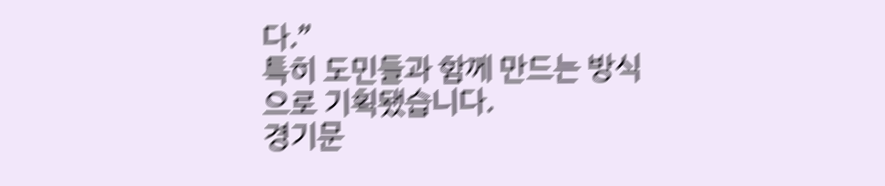다.”
특히 도민들과 함께 만드는 방식으로 기획됐습니다.
경기문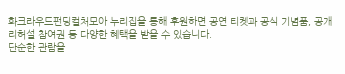화크라우드펀딩컬처모아 누리집을 통해 후원하면 공연 티켓과 공식 기념품, 공개 리허설 참여권 등 다양한 혜택을 받을 수 있습니다.
단순한 관람을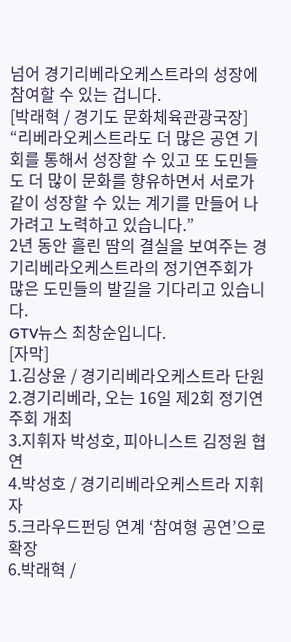넘어 경기리베라오케스트라의 성장에 참여할 수 있는 겁니다.
[박래혁 / 경기도 문화체육관광국장]
“리베라오케스트라도 더 많은 공연 기회를 통해서 성장할 수 있고 또 도민들도 더 많이 문화를 향유하면서 서로가 같이 성장할 수 있는 계기를 만들어 나가려고 노력하고 있습니다.”
2년 동안 흘린 땀의 결실을 보여주는 경기리베라오케스트라의 정기연주회가 많은 도민들의 발길을 기다리고 있습니다.
GTV뉴스 최창순입니다.
[자막]
1.김상윤 / 경기리베라오케스트라 단원
2.경기리베라, 오는 16일 제2회 정기연주회 개최
3.지휘자 박성호, 피아니스트 김정원 협연
4.박성호 / 경기리베라오케스트라 지휘자
5.크라우드펀딩 연계 ‘참여형 공연’으로 확장
6.박래혁 /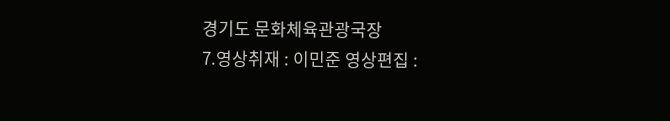경기도 문화체육관광국장
7.영상취재 : 이민준 영상편집 :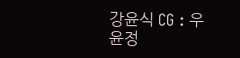강윤식 CG : 우윤정